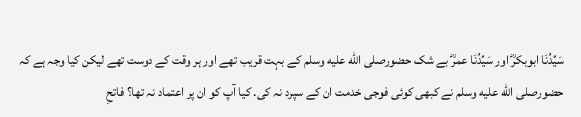سَیِّدُنَا ابوبکرؓ اور سَیِّدُنَا عمرؓ بے شک حضورصلى الله عليه وسلم کے بہت قریب تھے اور ہر وقت کے دوست تھے لیکن کیا وجہ ہے کہ حضورصلى الله عليه وسلم نے کبھی کوئی فوجی خدمت ان کے سپرد نہ کی. کیا آپ کو ان پر اعتماد نہ تھا؟ فاتحِ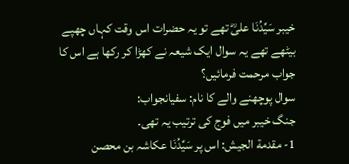خیبر سَیِّدُنَا علیؓ تھے تو یہ حضرات اس وقت کہاں چھپے بیٹھے تھے یہ سوال ایک شیعہ نے کھڑا کر رکھا ہے اس کا جواب مرحمت فرمائیں؟
سوال پوچھنے والے کا نام: سفیانجواب:
جنگ خیبر میں فوج کی ترتیب یہ تھی۔
1- مقدمة الجیش: اس پر سَیِّدُنَا عکاشہ بن محصن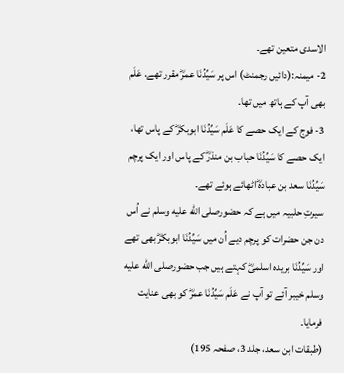الاسدی متعین تھے۔
2- ميمنہ:(دائیں رجمنٹ) اس پر سَیِّدُنَا عمرؓ مقرر تھے. عَلَم بھی آپ کے ہاتھ میں تھا۔
3- فوج کے ایک حصے کا عَلَم سَیِّدُنَا ابوبکرؓ کے پاس تھا، ایک حصے کا سَیِّدُنَا حباب بن منذرؓ کے پاس اور ایک پرچم سَیِّدُنَا سعد بن عبادہؓ اٹھائے ہوئے تھے۔
سیرتِ حلبیہ میں ہے کہ حضورصلى الله عليه وسلم نے اُس دن جن حضرات کو پرچم دیے اُن میں سَیِّدُنَا ابوبکرؓ بھی تھے اور سَیِّدُنَا بریدہ اسلمیؓ کہتے ہیں جب حضورصلى الله عليه وسلم خیبر آئے تو آپ نے عَلَم سَیِّدُنَا عمرؓ کو بھی عنایت فرمایا۔
(طبقات ابن سعد، جلد 3، صفحہ 195)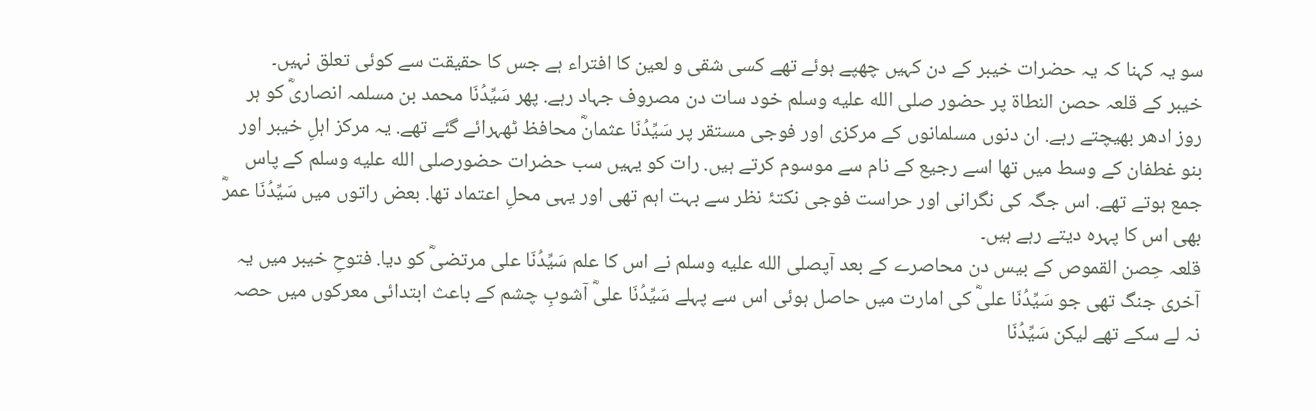سو یہ کہنا کہ یہ حضرات خیبر کے دن کہیں چھپے ہوئے تھے کسی شقی و لعین کا افتراء ہے جس کا حقیقت سے کوئی تعلق نہیں۔
خیبر کے قلعہ حصن النطاۃ پر حضور صلى الله عليه وسلم خود سات دن مصروف جہاد رہے. پھر سَیِّدُنَا محمد بن مسلمہ انصاریؓ کو ہر روز ادھر بھیچتے رہے. ان دنوں مسلمانوں کے مرکزی اور فوجی مستقر پر سَیِّدُنَا عثمانؓ محافظ ٹھہرائے گئے تھے. یہ مرکز اہلِ خیبر اور بنو غطفان کے وسط میں تھا اسے رجیع کے نام سے موسوم کرتے ہیں. رات کو يہیں سب حضرات حضورصلى الله عليه وسلم کے پاس جمع ہوتے تھے. اس جگہ کی نگرانی اور حراست فوجی نکتۂ نظر سے بہت اہم تھی اور یہی محلِ اعتماد تھا. بعض راتوں میں سَیِّدُنَا عمرؓ بھی اس کا پہرہ دیتے رہے ہیں۔
قلعہ حِصن القموص کے بیس دن محاصرے کے بعد آپصلى الله عليه وسلم نے اس کا علم سَیِّدُنَا علی مرتضیؓ کو دیا. فتوحِ خیبر میں یہ آخری جنگ تھی جو سَیِّدُنَا علیؓ کی امارت میں حاصل ہوئی اس سے پہلے سَیِّدُنَا علیؓ آشوبِ چشم کے باعث ابتدائی معرکوں میں حصہ نہ لے سکے تھے لیکن سَیِّدُنَا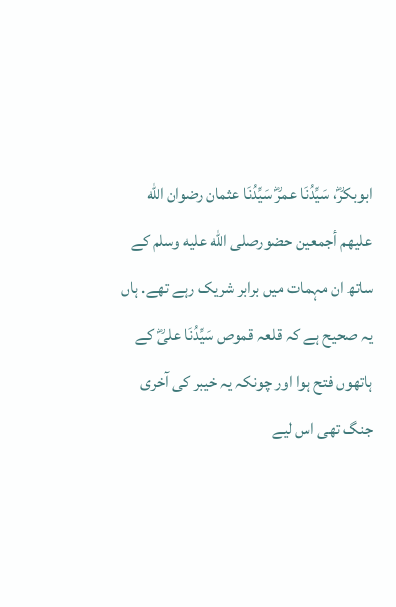ابوبکرؓ، سَیِّدُنَا عمرؓ سَیِّدُنَا عثمان رضوان الله عليهم أجمعين حضورصلى الله عليه وسلم کے ساتھ ان مہمات میں برابر شریک رہے تھے. ہاں یہ صحیح ہے کہ قلعہ قموص سَیِّدُنَا علیؓ کے ہاتھوں فتح ہوا اور چونکہ یہ خیبر کی آخری جنگ تھی اس لیے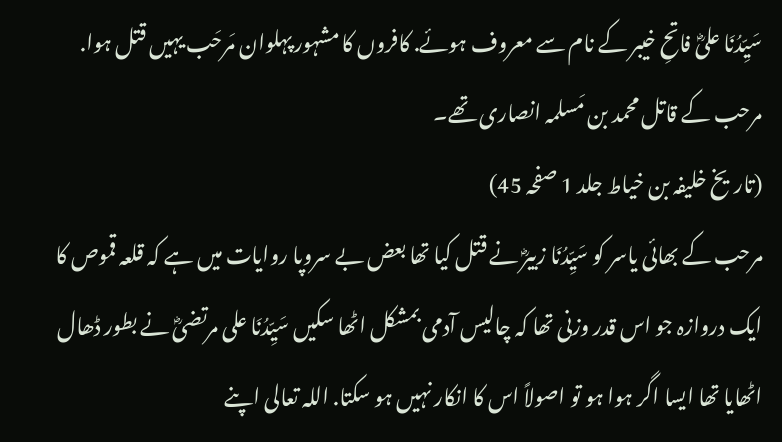سَیِّدُنَا علیؓ فاتحِ خیبر کے نام سے معروف ہوئے. کافروں کا مشہور پہلوان مَرحَب یہیں قتل ہوا. مرحب کے قاتل محمد بن مَسلمہ انصاری تھے۔
(تاریخ خلیفہ بن خیاط جلد 1 صفحہ 45)
مرحب کے بھائی یاسر کو سَیِّدُنَا زبیرؓ نے قتل کیا تھا بعض بے سروپا روایات میں ہے کہ قلعہ قموص کا ایک دروازہ جو اس قدر وزنی تھا کہ چالیس آدمی بمشکل اٹھا سکیں سَیِّدُنَا علی مرتضیؓ نے بطور ڈھال اٹھایا تھا ایسا اگر ہوا ہو تو اصولاً اس کا انکار نہیں ہو سکتا. اللہ تعالی اپنے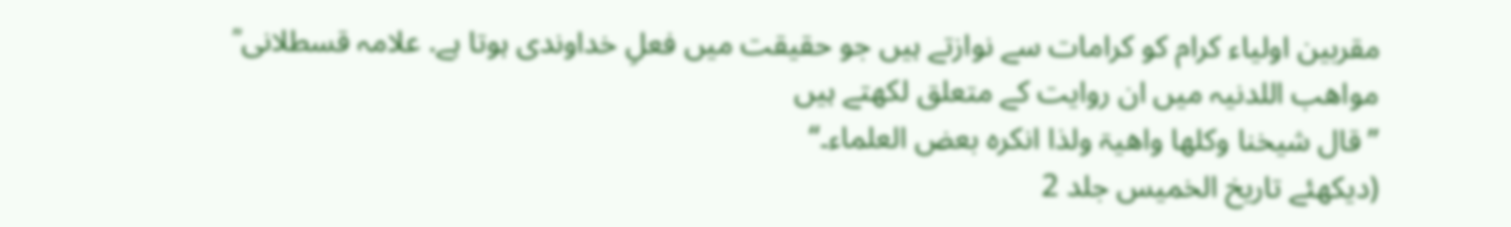مقربین اولیاء کرام کو کرامات سے نوازتے ہیں جو حقیقت میں فعلِ خداوندی ہوتا ہے. علامہ قسطلانی ؒ مواھب اللدنیہ میں ان روایت کے متعلق لکھتے ہیں
”قال شیخنا وکلھا واھیۃ ولذا انکرہ بعض العلماء۔“
(دیکھئے تاریخ الخميس جلد 2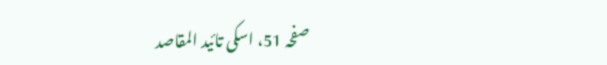صفحہ 51، اسکی تائید المقاصد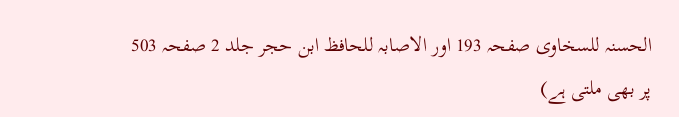الحسنہ للسخاوی صفحہ 193 اور الاصابہ للحافظ ابن حجر جلد 2 صفحہ 503 پر بھی ملتی ہے)